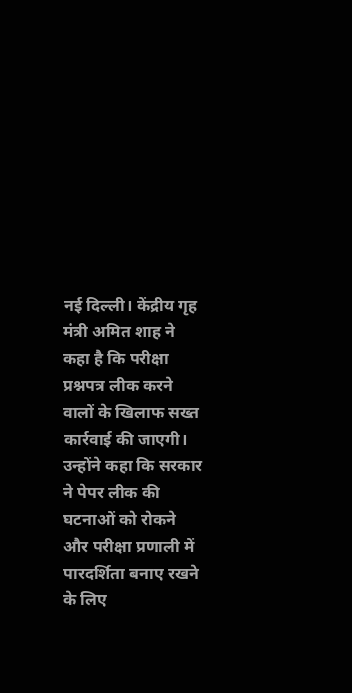नई दिल्ली। केंद्रीय गृह मंत्री अमित शाह ने कहा है कि परीक्षा प्रश्नपत्र लीक करने वालों के खिलाफ सख्त कार्रवाई की जाएगी। उन्होंने कहा कि सरकार ने पेपर लीक की घटनाओं को रोकने और परीक्षा प्रणाली में पारदर्शिता बनाए रखने के लिए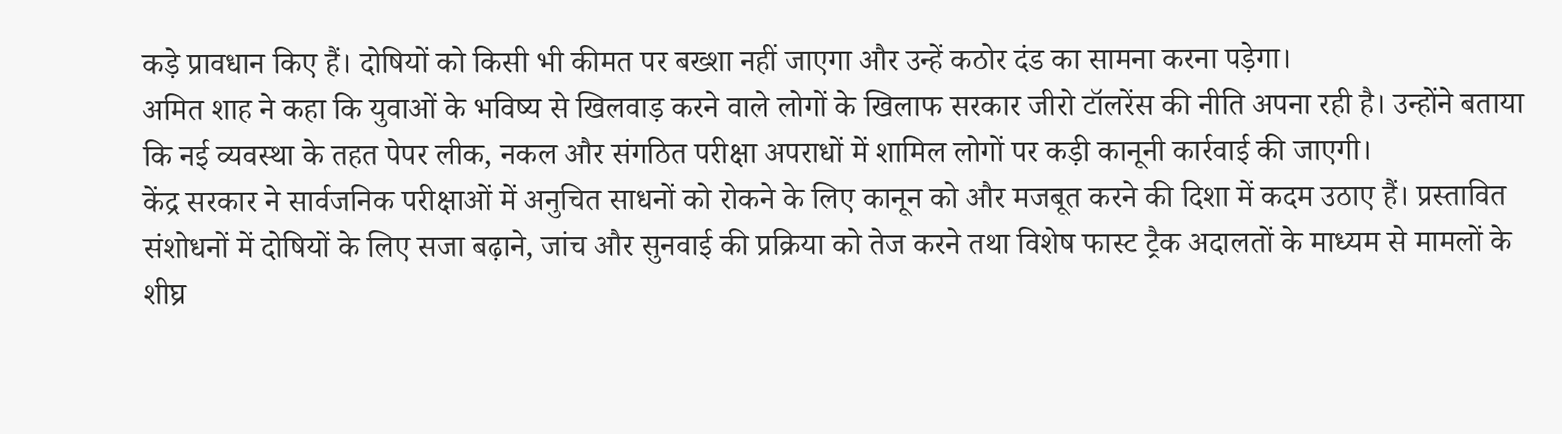कड़े प्रावधान किए हैं। दोषियों को किसी भी कीमत पर बख्शा नहीं जाएगा और उन्हें कठोर दंड का सामना करना पड़ेगा।
अमित शाह ने कहा कि युवाओं के भविष्य से खिलवाड़ करने वाले लोगों के खिलाफ सरकार जीरो टॉलरेंस की नीति अपना रही है। उन्होंने बताया कि नई व्यवस्था के तहत पेपर लीक, नकल और संगठित परीक्षा अपराधों में शामिल लोगों पर कड़ी कानूनी कार्रवाई की जाएगी।
केंद्र सरकार ने सार्वजनिक परीक्षाओं में अनुचित साधनों को रोकने के लिए कानून को और मजबूत करने की दिशा में कदम उठाए हैं। प्रस्तावित संशोधनों में दोषियों के लिए सजा बढ़ाने, जांच और सुनवाई की प्रक्रिया को तेज करने तथा विशेष फास्ट ट्रैक अदालतों के माध्यम से मामलों के शीघ्र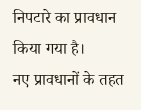निपटारे का प्रावधान किया गया है।
नए प्रावधानों के तहत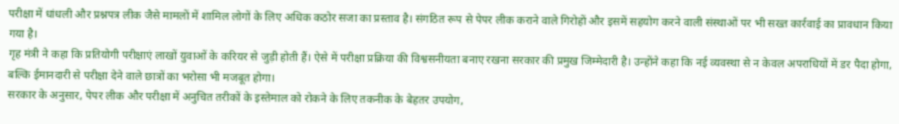परीक्षा में धांधली और प्रश्नपत्र लीक जैसे मामलों में शामिल लोगों के लिए अधिक कठोर सजा का प्रस्ताव है। संगठित रूप से पेपर लीक कराने वाले गिरोहों और इसमें सहयोग करने वाली संस्थाओं पर भी सख्त कार्रवाई का प्रावधान किया गया है।
गृह मंत्री ने कहा कि प्रतियोगी परीक्षाएं लाखों युवाओं के करियर से जुड़ी होती हैं। ऐसे में परीक्षा प्रक्रिया की विश्वसनीयता बनाए रखना सरकार की प्रमुख जिम्मेदारी है। उन्होंने कहा कि नई व्यवस्था से न केवल अपराधियों में डर पैदा होगा, बल्कि ईमानदारी से परीक्षा देने वाले छात्रों का भरोसा भी मजबूत होगा।
सरकार के अनुसार, पेपर लीक और परीक्षा में अनुचित तरीकों के इस्तेमाल को रोकने के लिए तकनीक के बेहतर उपयोग,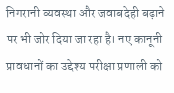निगरानी व्यवस्था और जवाबदेही बढ़ाने पर भी जोर दिया जा रहा है। नए कानूनी प्रावधानों का उद्देश्य परीक्षा प्रणाली को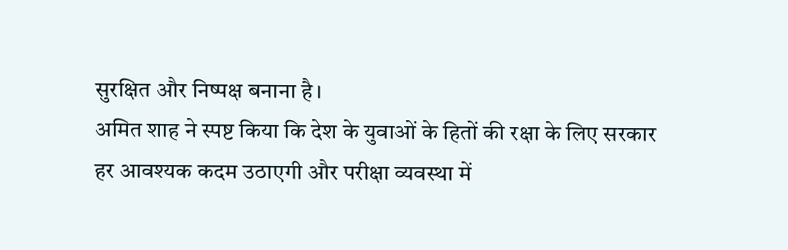सुरक्षित और निष्पक्ष बनाना है।
अमित शाह ने स्पष्ट किया कि देश के युवाओं के हितों की रक्षा के लिए सरकार हर आवश्यक कदम उठाएगी और परीक्षा व्यवस्था में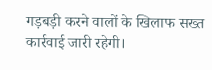गड़बड़ी करने वालों के खिलाफ सख्त कार्रवाई जारी रहेगी।